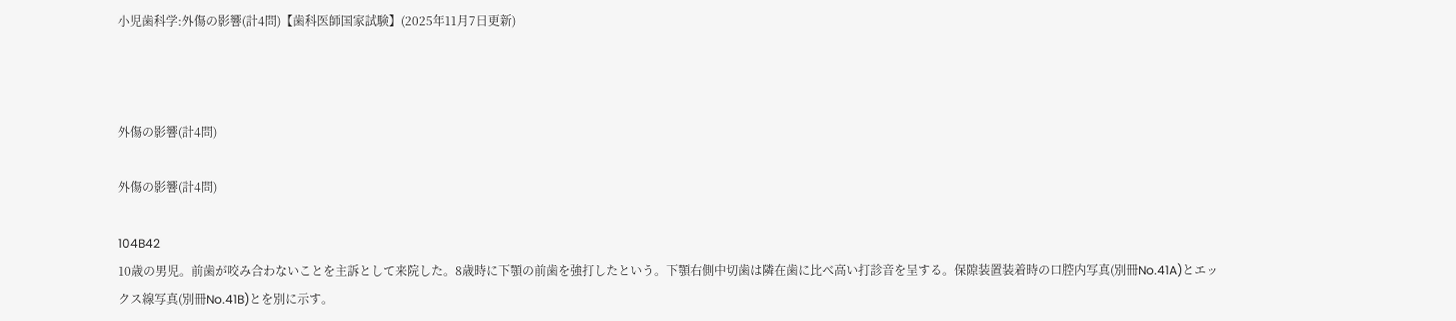小児歯科学:外傷の影響(計4問)【歯科医師国家試験】(2025年11月7日更新)



外傷の影響(計4問)

外傷の影響(計4問)

104B42
10歳の男児。前歯が咬み合わないことを主訴として来院した。8歳時に下顎の前歯を強打したという。下顎右側中切歯は隣在歯に比べ高い打診音を呈する。保隙装置装着時の口腔内写真(別冊No.41A)とエックス線写真(別冊No.41B)とを別に示す。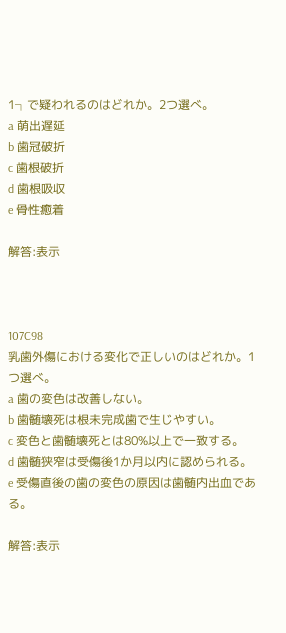1┐で疑われるのはどれか。2つ選べ。
a 萌出遅延
b 歯冠破折
c 歯根破折
d 歯根吸収
e 骨性癒着

解答:表示



107C98
乳歯外傷における変化で正しいのはどれか。1つ選べ。
a 歯の変色は改善しない。
b 歯髄壊死は根未完成歯で生じやすい。
c 変色と歯髄壊死とは80%以上で一致する。
d 歯髄狭窄は受傷後1か月以内に認められる。
e 受傷直後の歯の変色の原因は歯髄内出血である。

解答:表示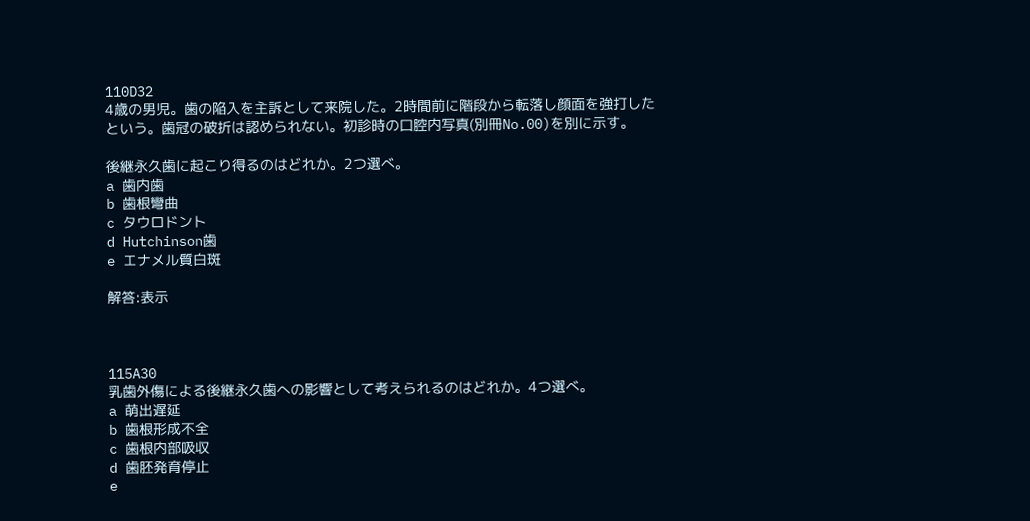110D32
4歳の男児。歯の陥入を主訴として来院した。2時間前に階段から転落し顔面を強打したという。歯冠の破折は認められない。初診時の口腔内写真(別冊No.00)を別に示す。

後継永久歯に起こり得るのはどれか。2つ選べ。
a 歯内歯
b 歯根彎曲
c タウロドント
d Hutchinson歯
e エナメル質白斑

解答:表示



115A30
乳歯外傷による後継永久歯への影響として考えられるのはどれか。4つ選べ。
a 萌出遅延
b 歯根形成不全
c 歯根内部吸収
d 歯胚発育停止
e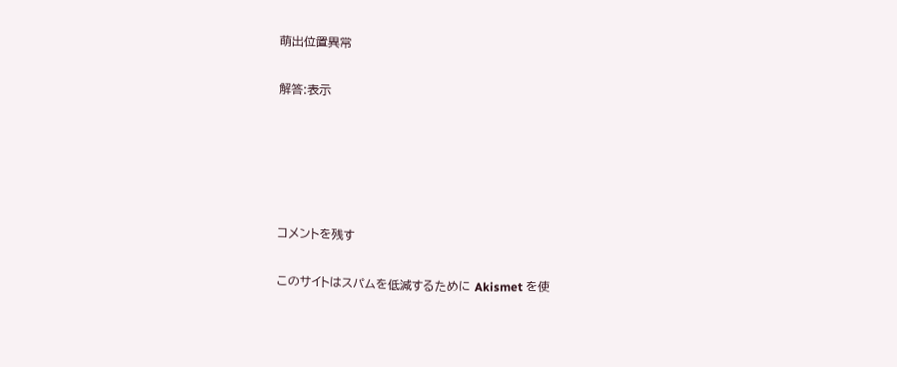萌出位置異常

解答:表示





コメントを残す

このサイトはスパムを低減するために Akismet を使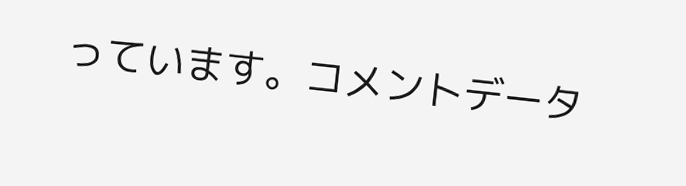っています。コメントデータ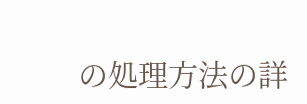の処理方法の詳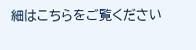細はこちらをご覧ください